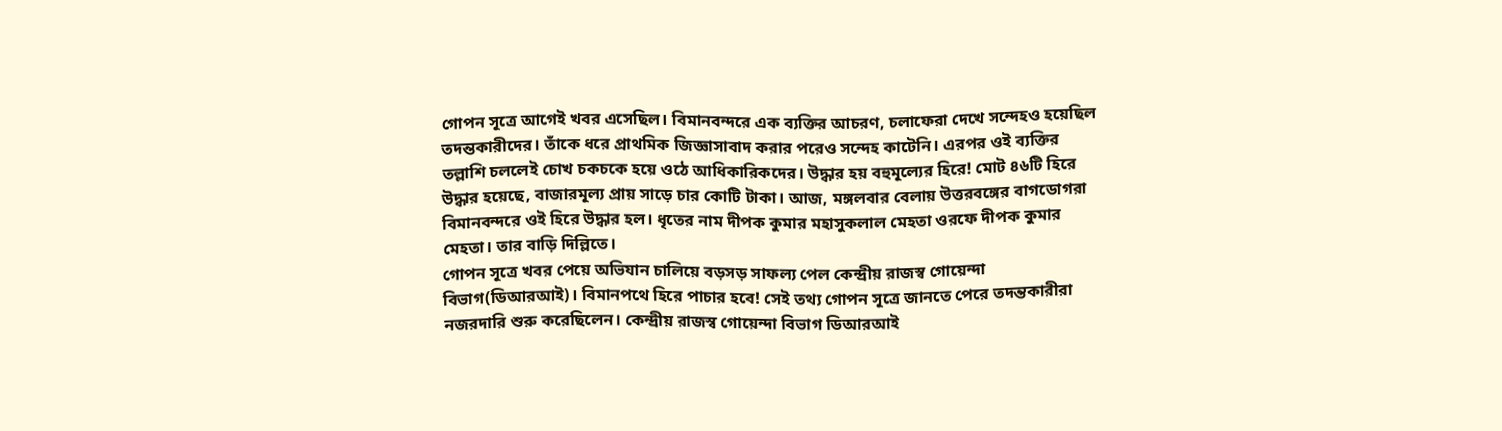গোপন সূত্রে আগেই খবর এসেছিল। বিমানবন্দরে এক ব্যক্তির আচরণ, চলাফেরা দেখে সন্দেহও হয়েছিল তদন্তকারীদের। তাঁকে ধরে প্রাথমিক জিজ্ঞাসাবাদ করার পরেও সন্দেহ কাটেনি। এরপর ওই ব্যক্তির তল্লাশি চললেই চোখ চকচকে হয়ে ওঠে আধিকারিকদের। উদ্ধার হয় বহুমূল্যের হিরে! মোট ৪৬টি হিরে উদ্ধার হয়েছে, বাজারমূল্য প্রায় সাড়ে চার কোটি টাকা। আজ, মঙ্গলবার বেলায় উত্তরবঙ্গের বাগডোগরা বিমানবন্দরে ওই হিরে উদ্ধার হল। ধৃতের নাম দীপক কুমার মহাসুকলাল মেহতা ওরফে দীপক কুমার মেহতা। তার বাড়ি দিল্লিতে।
গোপন সূত্রে খবর পেয়ে অভিযান চালিয়ে বড়সড় সাফল্য পেল কেন্দ্রীয় রাজস্ব গোয়েন্দা বিভাগ(ডিআরআই)। বিমানপথে হিরে পাচার হবে! সেই তথ্য গোপন সূত্রে জানতে পেরে তদন্তকারীরা নজরদারি শুরু করেছিলেন। কেন্দ্রীয় রাজস্ব গোয়েন্দা বিভাগ ডিআরআই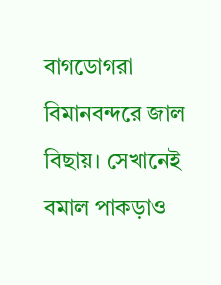বাগডোগরা বিমানবন্দরে জাল বিছায়। সেখানেই বমাল পাকড়াও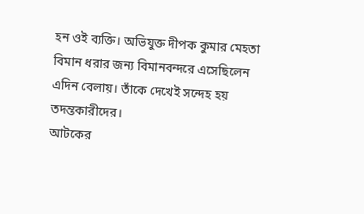হন ওই ব্যক্তি। অভিযুক্ত দীপক কুমার মেহতা বিমান ধরার জন্য বিমানবন্দরে এসেছিলেন এদিন বেলায়। তাঁকে দেখেই সন্দেহ হয় তদন্তকারীদের।
আটকের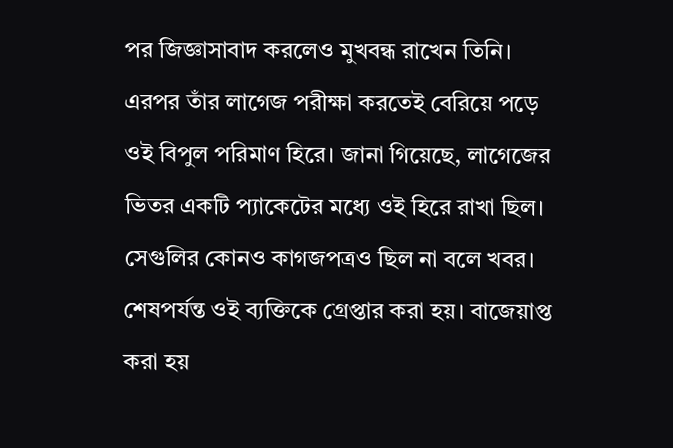পর জিজ্ঞাসাবাদ করলেও মুখবন্ধ রাখেন তিনি। এরপর তাঁর লাগেজ পরীক্ষা করতেই বেরিয়ে পড়ে ওই বিপুল পরিমাণ হিরে। জানা গিয়েছে, লাগেজের ভিতর একটি প্যাকেটের মধ্যে ওই হিরে রাখা ছিল। সেগুলির কোনও কাগজপত্রও ছিল না বলে খবর। শেষপর্যন্ত ওই ব্যক্তিকে গ্রেপ্তার করা হয়। বাজেয়াপ্ত করা হয়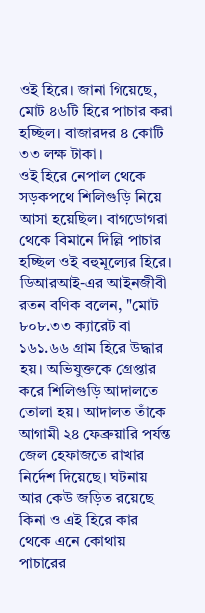ওই হিরে। জানা গিয়েছে, মোট ৪৬টি হিরে পাচার করা হচ্ছিল। বাজারদর ৪ কোটি ৩৩ লক্ষ টাকা।
ওই হিরে নেপাল থেকে সড়কপথে শিলিগুড়ি নিয়ে আসা হয়েছিল। বাগডোগরা থেকে বিমানে দিল্লি পাচার হচ্ছিল ওই বহুমূল্যের হিরে। ডিআরআই-এর আইনজীবী রতন বণিক বলেন, "মোট ৮০৮.৩৩ ক্যারেট বা ১৬১.৬৬ গ্রাম হিরে উদ্ধার হয়। অভিযুক্তকে গ্রেপ্তার করে শিলিগুড়ি আদালতে তোলা হয়। আদালত তাঁকে আগামী ২৪ ফেব্রুয়ারি পর্যন্ত জেল হেফাজতে রাখার নির্দেশ দিয়েছে। ঘটনায় আর কেউ জড়িত রয়েছে কিনা ও এই হিরে কার থেকে এনে কোথায় পাচারের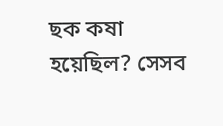ছক কষা হয়েছিল? সেসব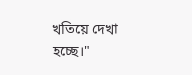খতিয়ে দেখা হচ্ছে।"